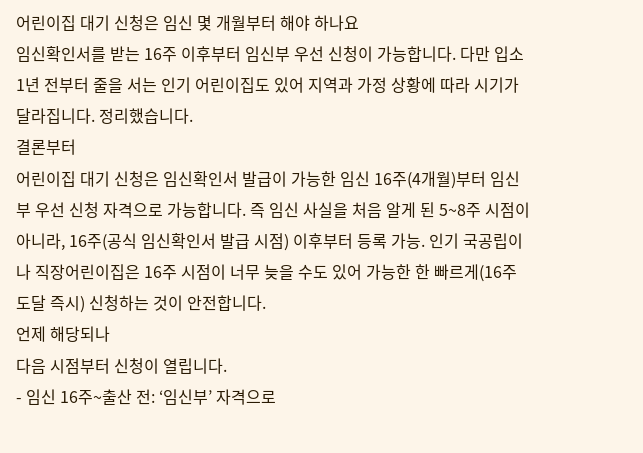어린이집 대기 신청은 임신 몇 개월부터 해야 하나요
임신확인서를 받는 16주 이후부터 임신부 우선 신청이 가능합니다. 다만 입소 1년 전부터 줄을 서는 인기 어린이집도 있어 지역과 가정 상황에 따라 시기가 달라집니다. 정리했습니다.
결론부터
어린이집 대기 신청은 임신확인서 발급이 가능한 임신 16주(4개월)부터 임신부 우선 신청 자격으로 가능합니다. 즉 임신 사실을 처음 알게 된 5~8주 시점이 아니라, 16주(공식 임신확인서 발급 시점) 이후부터 등록 가능. 인기 국공립이나 직장어린이집은 16주 시점이 너무 늦을 수도 있어 가능한 한 빠르게(16주 도달 즉시) 신청하는 것이 안전합니다.
언제 해당되나
다음 시점부터 신청이 열립니다.
- 임신 16주~출산 전: ‘임신부’ 자격으로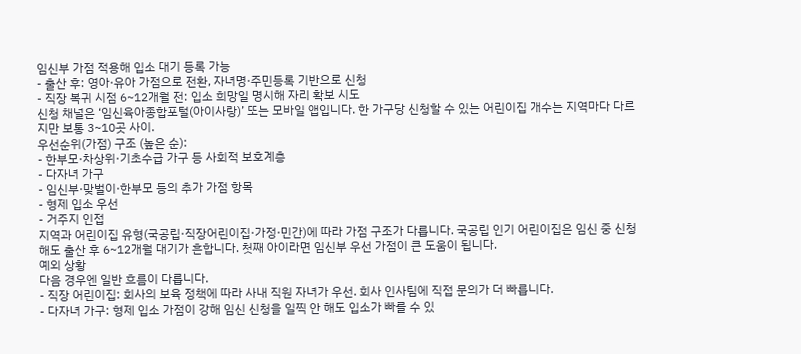임신부 가점 적용해 입소 대기 등록 가능
- 출산 후: 영아·유아 가점으로 전환, 자녀명·주민등록 기반으로 신청
- 직장 복귀 시점 6~12개월 전: 입소 희망일 명시해 자리 확보 시도
신청 채널은 ‘임신육아종합포털(아이사랑)’ 또는 모바일 앱입니다. 한 가구당 신청할 수 있는 어린이집 개수는 지역마다 다르지만 보통 3~10곳 사이.
우선순위(가점) 구조 (높은 순):
- 한부모·차상위·기초수급 가구 등 사회적 보호계층
- 다자녀 가구
- 임신부·맞벌이·한부모 등의 추가 가점 항목
- 형제 입소 우선
- 거주지 인접
지역과 어린이집 유형(국공립·직장어린이집·가정·민간)에 따라 가점 구조가 다릅니다. 국공립 인기 어린이집은 임신 중 신청해도 출산 후 6~12개월 대기가 흔합니다. 첫째 아이라면 임신부 우선 가점이 큰 도움이 됩니다.
예외 상황
다음 경우엔 일반 흐름이 다릅니다.
- 직장 어린이집: 회사의 보육 정책에 따라 사내 직원 자녀가 우선. 회사 인사팀에 직접 문의가 더 빠릅니다.
- 다자녀 가구: 형제 입소 가점이 강해 임신 신청을 일찍 안 해도 입소가 빠를 수 있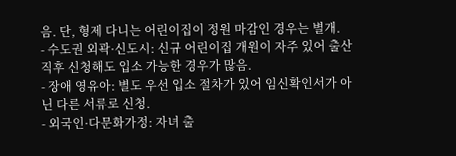음. 단, 형제 다니는 어린이집이 정원 마감인 경우는 별개.
- 수도권 외곽·신도시: 신규 어린이집 개원이 자주 있어 출산 직후 신청해도 입소 가능한 경우가 많음.
- 장애 영유아: 별도 우선 입소 절차가 있어 임신확인서가 아닌 다른 서류로 신청.
- 외국인·다문화가정: 자녀 출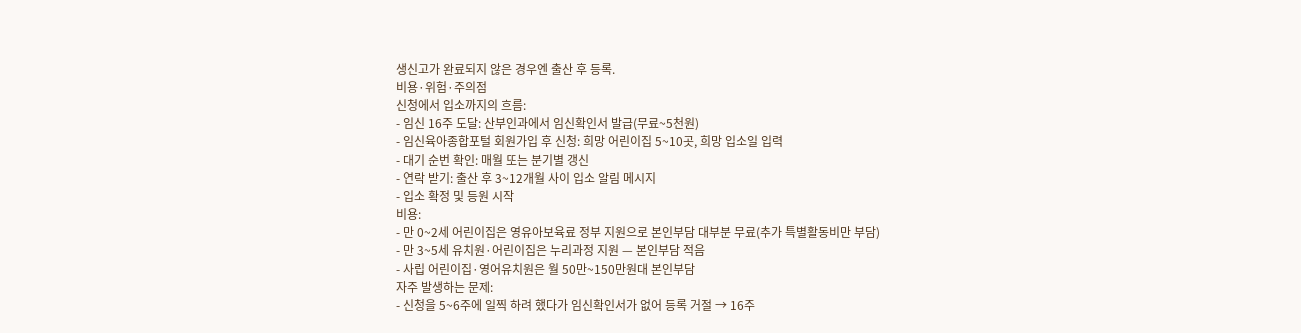생신고가 완료되지 않은 경우엔 출산 후 등록.
비용·위험·주의점
신청에서 입소까지의 흐름:
- 임신 16주 도달: 산부인과에서 임신확인서 발급(무료~5천원)
- 임신육아종합포털 회원가입 후 신청: 희망 어린이집 5~10곳, 희망 입소일 입력
- 대기 순번 확인: 매월 또는 분기별 갱신
- 연락 받기: 출산 후 3~12개월 사이 입소 알림 메시지
- 입소 확정 및 등원 시작
비용:
- 만 0~2세 어린이집은 영유아보육료 정부 지원으로 본인부담 대부분 무료(추가 특별활동비만 부담)
- 만 3~5세 유치원·어린이집은 누리과정 지원 — 본인부담 적음
- 사립 어린이집·영어유치원은 월 50만~150만원대 본인부담
자주 발생하는 문제:
- 신청을 5~6주에 일찍 하려 했다가 임신확인서가 없어 등록 거절 → 16주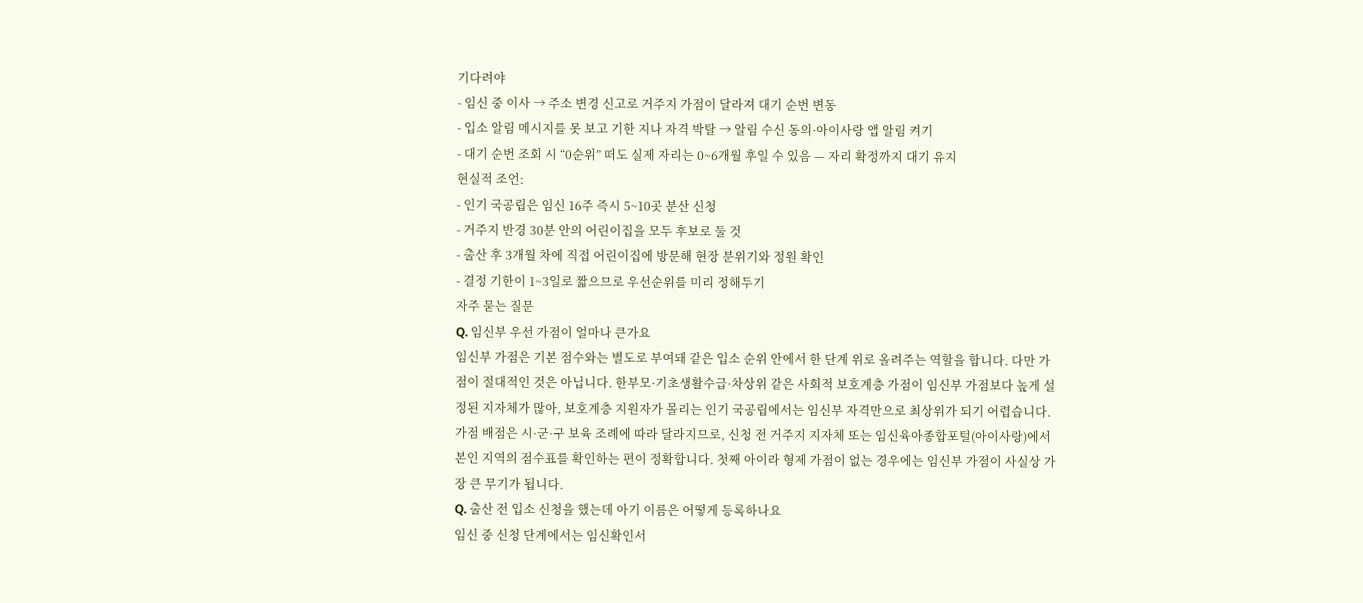기다려야
- 임신 중 이사 → 주소 변경 신고로 거주지 가점이 달라져 대기 순번 변동
- 입소 알림 메시지를 못 보고 기한 지나 자격 박탈 → 알림 수신 동의·아이사랑 앱 알림 켜기
- 대기 순번 조회 시 “0순위” 떠도 실제 자리는 0~6개월 후일 수 있음 — 자리 확정까지 대기 유지
현실적 조언:
- 인기 국공립은 임신 16주 즉시 5~10곳 분산 신청
- 거주지 반경 30분 안의 어린이집을 모두 후보로 둘 것
- 출산 후 3개월 차에 직접 어린이집에 방문해 현장 분위기와 정원 확인
- 결정 기한이 1~3일로 짧으므로 우선순위를 미리 정해두기
자주 묻는 질문
Q. 임신부 우선 가점이 얼마나 큰가요
임신부 가점은 기본 점수와는 별도로 부여돼 같은 입소 순위 안에서 한 단계 위로 올려주는 역할을 합니다. 다만 가점이 절대적인 것은 아닙니다. 한부모·기초생활수급·차상위 같은 사회적 보호계층 가점이 임신부 가점보다 높게 설정된 지자체가 많아, 보호계층 지원자가 몰리는 인기 국공립에서는 임신부 자격만으로 최상위가 되기 어렵습니다. 가점 배점은 시·군·구 보육 조례에 따라 달라지므로, 신청 전 거주지 지자체 또는 임신육아종합포털(아이사랑)에서 본인 지역의 점수표를 확인하는 편이 정확합니다. 첫째 아이라 형제 가점이 없는 경우에는 임신부 가점이 사실상 가장 큰 무기가 됩니다.
Q. 출산 전 입소 신청을 했는데 아기 이름은 어떻게 등록하나요
임신 중 신청 단계에서는 임신확인서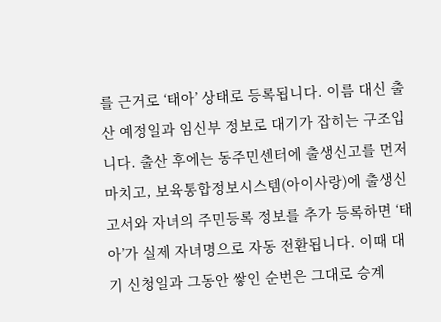를 근거로 ‘태아’ 상태로 등록됩니다. 이름 대신 출산 예정일과 임신부 정보로 대기가 잡히는 구조입니다. 출산 후에는 동주민센터에 출생신고를 먼저 마치고, 보육통합정보시스템(아이사랑)에 출생신고서와 자녀의 주민등록 정보를 추가 등록하면 ‘태아’가 실제 자녀명으로 자동 전환됩니다. 이때 대기 신청일과 그동안 쌓인 순번은 그대로 승계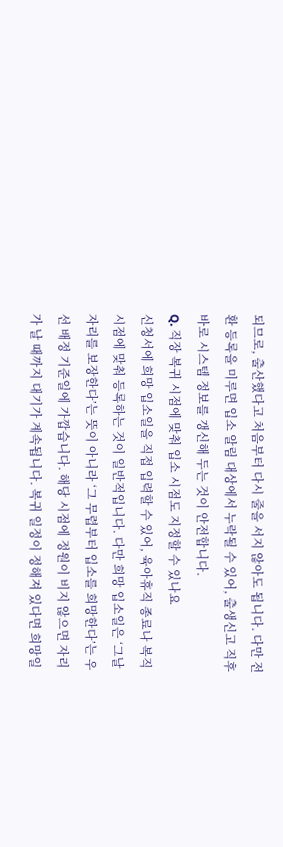되므로, 출산했다고 처음부터 다시 줄을 서지 않아도 됩니다. 다만 전환 등록을 미루면 입소 알림 대상에서 누락될 수 있어, 출생신고 직후 바로 시스템 정보를 갱신해 두는 것이 안전합니다.
Q. 직장 복귀 시점에 맞춰 입소 시점도 지정할 수 있나요
신청서에 희망 입소일을 직접 입력할 수 있어, 육아휴직 종료나 복직 시점에 맞춰 등록하는 것이 일반적입니다. 다만 희망 입소일은 ‘그날 자리를 보장한다’는 뜻이 아니라 ‘그 무렵부터 입소를 희망한다’는 우선 배정 기준일에 가깝습니다. 해당 시점에 정원이 비지 않으면 자리가 날 때까지 대기가 계속됩니다. 복귀 일정이 정해져 있다면 희망일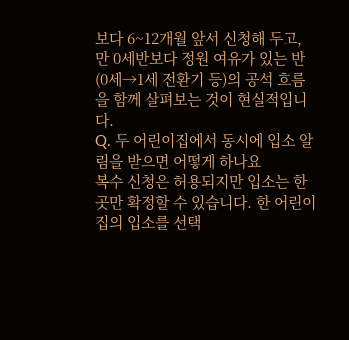보다 6~12개월 앞서 신청해 두고, 만 0세반보다 정원 여유가 있는 반(0세→1세 전환기 등)의 공석 흐름을 함께 살펴보는 것이 현실적입니다.
Q. 두 어린이집에서 동시에 입소 알림을 받으면 어떻게 하나요
복수 신청은 허용되지만 입소는 한 곳만 확정할 수 있습니다. 한 어린이집의 입소를 선택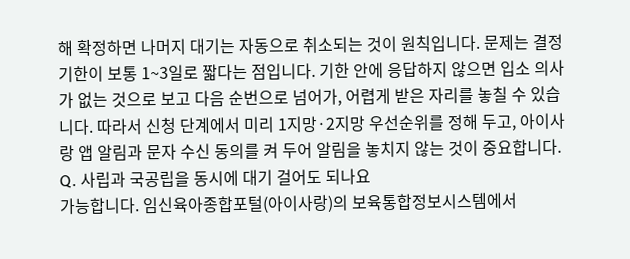해 확정하면 나머지 대기는 자동으로 취소되는 것이 원칙입니다. 문제는 결정 기한이 보통 1~3일로 짧다는 점입니다. 기한 안에 응답하지 않으면 입소 의사가 없는 것으로 보고 다음 순번으로 넘어가, 어렵게 받은 자리를 놓칠 수 있습니다. 따라서 신청 단계에서 미리 1지망·2지망 우선순위를 정해 두고, 아이사랑 앱 알림과 문자 수신 동의를 켜 두어 알림을 놓치지 않는 것이 중요합니다.
Q. 사립과 국공립을 동시에 대기 걸어도 되나요
가능합니다. 임신육아종합포털(아이사랑)의 보육통합정보시스템에서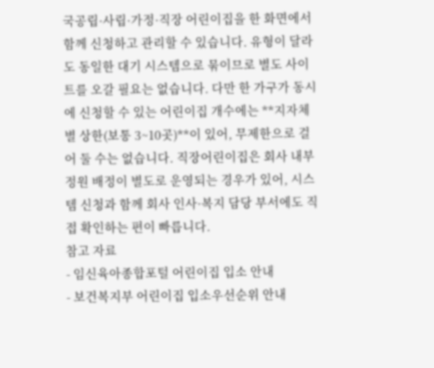국공립·사립·가정·직장 어린이집을 한 화면에서 함께 신청하고 관리할 수 있습니다. 유형이 달라도 동일한 대기 시스템으로 묶이므로 별도 사이트를 오갈 필요는 없습니다. 다만 한 가구가 동시에 신청할 수 있는 어린이집 개수에는 **지자체별 상한(보통 3~10곳)**이 있어, 무제한으로 걸어 둘 수는 없습니다. 직장어린이집은 회사 내부 정원 배정이 별도로 운영되는 경우가 있어, 시스템 신청과 함께 회사 인사·복지 담당 부서에도 직접 확인하는 편이 빠릅니다.
참고 자료
- 임신육아종합포털 어린이집 입소 안내
- 보건복지부 어린이집 입소우선순위 안내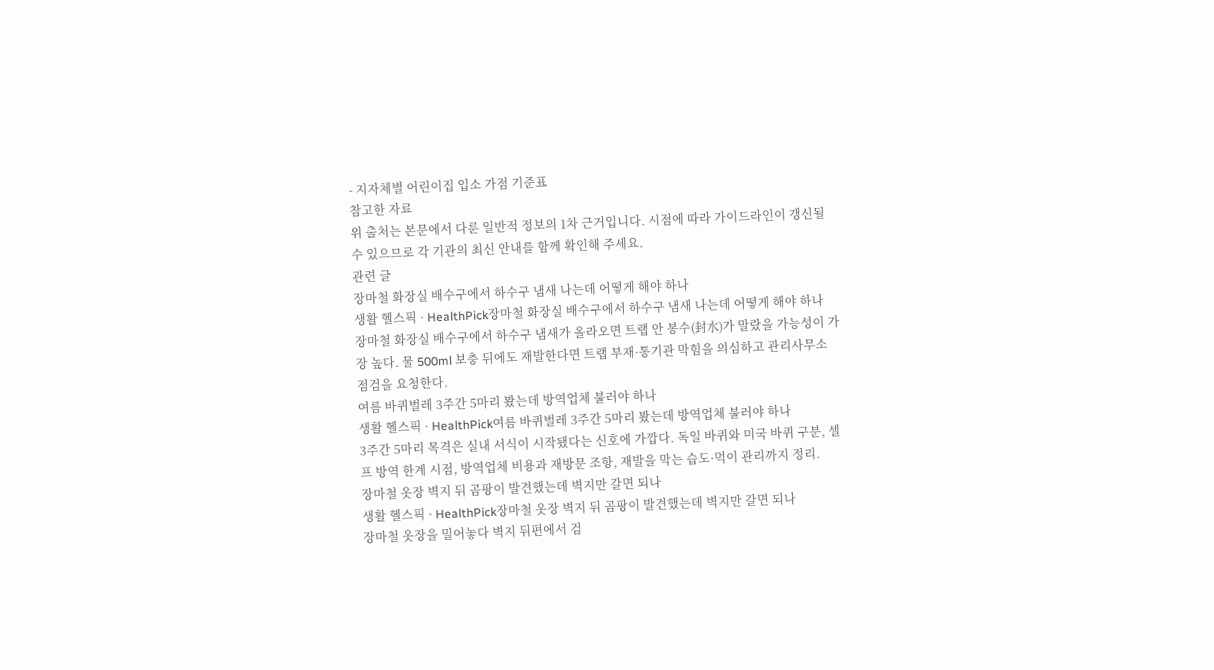- 지자체별 어린이집 입소 가점 기준표
참고한 자료
위 출처는 본문에서 다룬 일반적 정보의 1차 근거입니다. 시점에 따라 가이드라인이 갱신될 수 있으므로 각 기관의 최신 안내를 함께 확인해 주세요.
관련 글
장마철 화장실 배수구에서 하수구 냄새 나는데 어떻게 해야 하나
생활 헬스픽 · HealthPick장마철 화장실 배수구에서 하수구 냄새 나는데 어떻게 해야 하나
장마철 화장실 배수구에서 하수구 냄새가 올라오면 트랩 안 봉수(封水)가 말랐을 가능성이 가장 높다. 물 500ml 보충 뒤에도 재발한다면 트랩 부재·통기관 막힘을 의심하고 관리사무소 점검을 요청한다.
여름 바퀴벌레 3주간 5마리 봤는데 방역업체 불러야 하나
생활 헬스픽 · HealthPick여름 바퀴벌레 3주간 5마리 봤는데 방역업체 불러야 하나
3주간 5마리 목격은 실내 서식이 시작됐다는 신호에 가깝다. 독일 바퀴와 미국 바퀴 구분, 셀프 방역 한계 시점, 방역업체 비용과 재방문 조항, 재발을 막는 습도·먹이 관리까지 정리.
장마철 옷장 벽지 뒤 곰팡이 발견했는데 벽지만 갈면 되나
생활 헬스픽 · HealthPick장마철 옷장 벽지 뒤 곰팡이 발견했는데 벽지만 갈면 되나
장마철 옷장을 밀어놓다 벽지 뒤편에서 검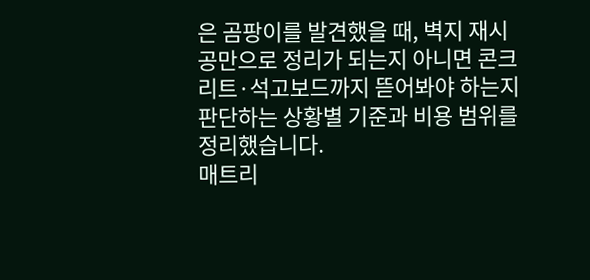은 곰팡이를 발견했을 때, 벽지 재시공만으로 정리가 되는지 아니면 콘크리트·석고보드까지 뜯어봐야 하는지 판단하는 상황별 기준과 비용 범위를 정리했습니다.
매트리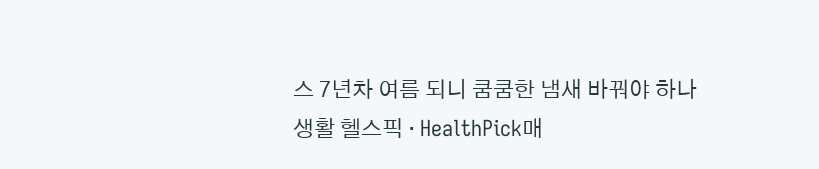스 7년차 여름 되니 쿰쿰한 냄새 바꿔야 하나
생활 헬스픽 · HealthPick매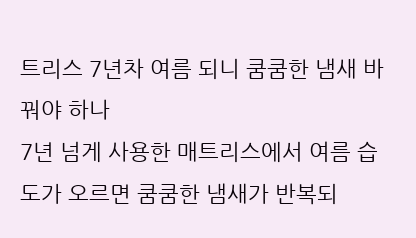트리스 7년차 여름 되니 쿰쿰한 냄새 바꿔야 하나
7년 넘게 사용한 매트리스에서 여름 습도가 오르면 쿰쿰한 냄새가 반복되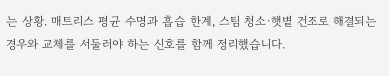는 상황. 매트리스 평균 수명과 흡습 한계, 스팀 청소·햇볕 건조로 해결되는 경우와 교체를 서둘러야 하는 신호를 함께 정리했습니다.